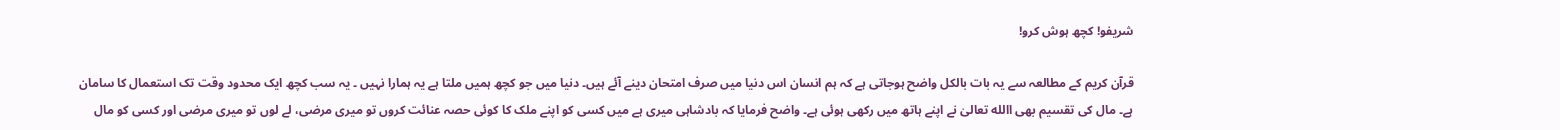شریفو! کچھ ہوش کرو!

قرآن کریم کے مطالعہ سے یہ بات بالکل واضح ہوجاتی ہے کہ ہم انسان اس دنیا میں صرف امتحان دینے آئے ہیں۔ دنیا میں جو کچھ ہمیں ملتا ہے یہ ہمارا نہیں ۔ یہ سب کچھ ایک محدود وقت تک استعمال کا سامان ہے۔ مال کی تقسیم بھی االله تعالیٰ نے اپنے ہاتھ میں رکھی ہوئی ہے۔ واضح فرمایا کہ بادشاہی میری ہے میں کسی کو اپنے ملک کا کوئی حصہ عنائت کروں تو میری مرضی، لے لوں تو میری مرضی اور کسی کو مال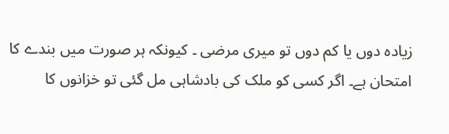زیادہ دوں یا کم دوں تو میری مرضی ۔ کیونکہ ہر صورت میں بندے کا امتحان ہے۔ اگر کسی کو ملک کی بادشاہی مل گئی تو خزانوں کا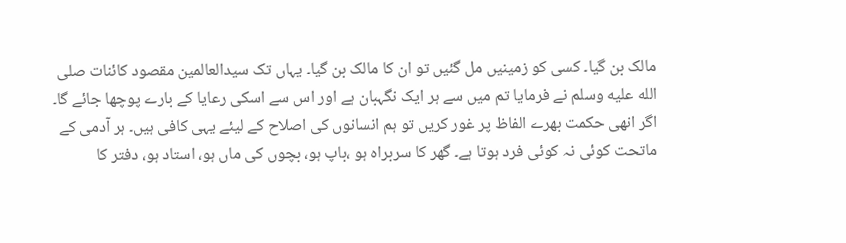مالک بن گیا۔ کسی کو زمینیں مل گئیں تو ان کا مالک بن گیا۔ یہاں تک سیدالعالمین مقصود کائنات صلى الله عليه وسلم نے فرمایا تم میں سے ہر ایک نگہبان ہے اور اس سے اسکی رعایا کے بارے پوچھا جائے گا۔ اگر انھی حکمت بھرے الفاظ پر غور کریں تو ہم انسانوں کی اصلاح کے لیئے یہی کافی ہیں۔ ہر آدمی کے ماتحت کوئی نہ کوئی فرد ہوتا ہے۔ گھر کا سربراہ ہو ،باپ ہو، بچوں کی ماں ہو، استاد ہو، دفتر کا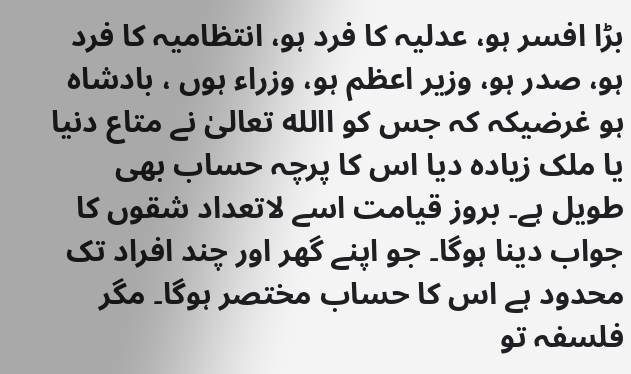بڑا افسر ہو، عدلیہ کا فرد ہو، انتظامیہ کا فرد ہو، صدر ہو، وزیر اعظم ہو، وزراء ہوں ، بادشاہ ہو غرضیکہ کہ جس کو االله تعالیٰ نے متاع دنیا یا ملک زیادہ دیا اس کا پرچہ حساب بھی طویل ہے۔ بروز قیامت اسے لاتعداد شقوں کا جواب دینا ہوگا۔ جو اپنے گھر اور چند افراد تک محدود ہے اس کا حساب مختصر ہوگا۔ مگر فلسفہ تو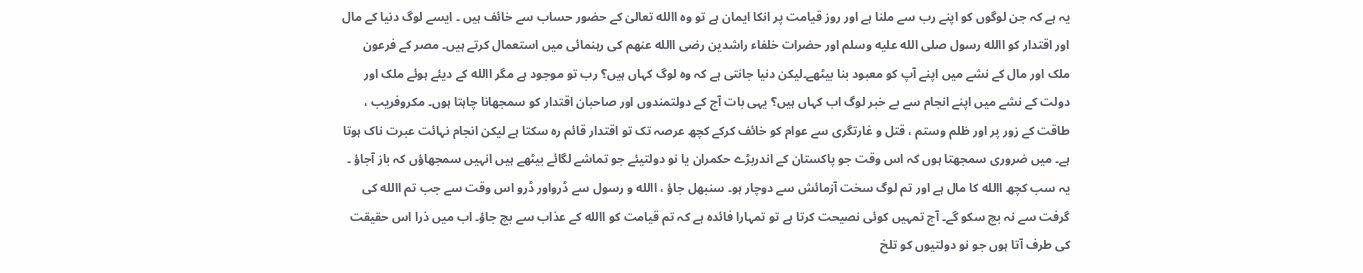یہ ہے کہ جن لوگوں کو اپنے رب سے ملنا ہے اور روز قیامت پر انکا ایمان ہے تو وہ االله تعالیٰ کے حضور حساب سے خائف ہیں ۔ ایسے لوگ دنیا کے مال اور اقتدار کو االله رسول صلى الله عليه وسلم اور حضرات خلفاء راشدین رضی االله عنھم کی رہنمائی میں استعمال کرتے ہیں۔ مصر کے فرعون ملک اور مال کے نشے میں اپنے آپ کو معبود بنا بیٹھے۔لیکن دنیا جانتی ہے کہ وہ لوگ کہاں ہیں؟ رب تو موجود ہے مگر االله کے دیئے ہوئے ملک اور دولت کے نشے میں اپنے انجام سے بے خبر لوگ اب کہاں ہیں؟ یہی بات آج کے دولتمندوں اور صاحبان اقتدار کو سمجھانا چاہتا ہوں۔ مکروفریب ، طاقت کے زور پر اور ظلم وستم ، قتل و غارتگری سے عوام کو خائف کرکے کچھ عرصہ تک تو اقتدار قائم رہ سکتا ہے لیکن انجام نہائت عبرت ناک ہوتا ہے۔ میں ضروری سمجھتا ہوں کہ اس وقت جو پاکستان کے اندربڑے حکمران یا نو دولتیئے جو تماشے لگائے بیٹھے ہیں انہیں سمجھاؤں کہ باز آجاؤ ۔ یہ سب کچھ االله کا مال ہے اور تم لوگ سخت آزمائش سے دوچار ہو۔ سنبھل جاؤ ، االله و رسول سے ڈرواور ڈرو اس وقت سے جب تم االله کی گرفت سے نہ بچ سکو گے۔ آج تمہیں کوئی نصیحت کرتا ہے تو تمہارا فائدہ ہے کہ تم قیامت کو االله کے عذاب سے بچ جاؤ۔ اب میں ذرا اس حقیقت کی طرف آتا ہوں جو نو دولتیوں کو تلخ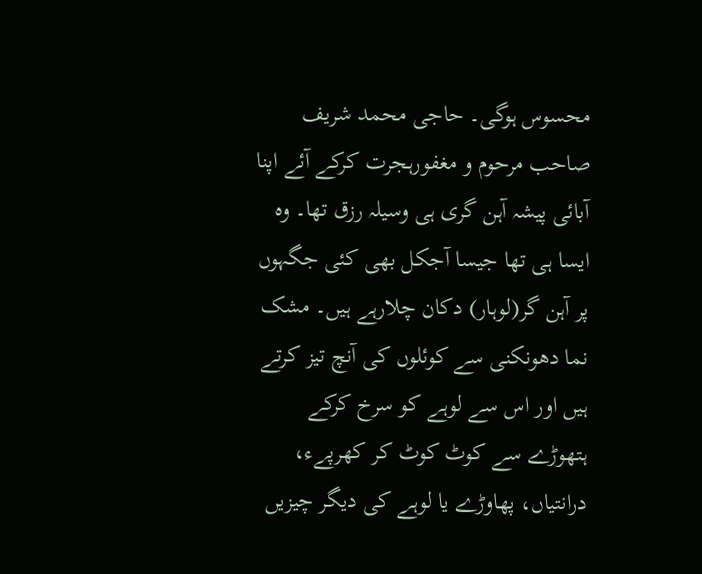محسوس ہوگی۔ حاجی محمد شریف صاحب مرحوم و مغفورہجرت کرکے آئے اپنا آبائی پیشہ آہن گری ہی وسیلہ رزق تھا۔ وہ ایسا ہی تھا جیسا آجکل بھی کئی جگہوں پر آہن گر(لوہار) دکان چلارہے ہیں۔ مشک نما دھونکنی سے کوئلوں کی آنچ تیز کرتے ہیں اور اس سے لوہے کو سرخ کرکے ہتھوڑے سے کوٹ کوٹ کر کھرپےء، درانتیاں، پھاوڑے یا لوہے کی دیگر چیزیں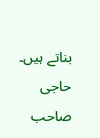بناتے ہیں۔ حاجی صاحب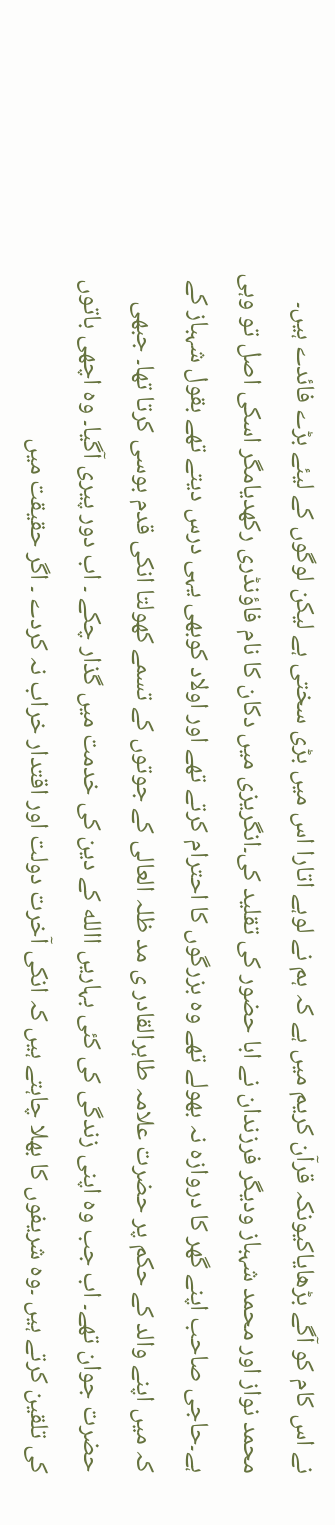نے اس کام کو آگے بڑھایاکیونکہ قرآن کریم میں ہے کہ ہم نے لوہے اتارا اس میں بڑی سختی ہے لیکن لوگوں کے لیئے بڑے فائدے ہیں۔ محمد نواز اور محمد شہباز ودیگر فرزندان نے ابا حضور کی تقلید کی۔انگریزی میں دکان کا نام فاؤنڈری رکھدیامگر اسکی اصل تو وہی ہے۔حاجی صاحب اپنے گھر کا دروازہ نہ بھولے تھے وہ بزرگوں کا احترام کرتے تھے اور اولاد کوبھی یہی درس دیتے تھے بقول شہباز کے کہ میں اپنے والد کے حکم پر حضرت علامہ طاہرالقادر ی مد ظلہ العالی کے جوتوں کے تسمے کھولتا انکی قدم بوسی کرتا تھا۔ جبھی حضرت جوان تھے۔ اب جب وہ اپنی زندگی کی کئی بہاریں االله کے دین کی خدمت میں گذار چکے ۔ اب دور پیری آگیا۔ وہ اچھی باتوں کی تلقین کرتے ہیں ۔وہ شریفوں کا بھلا چاہتے ہیں کہ انکی آخرت دولت اور اقتدار خراب نہ کردے ۔ اگر حقیقت میں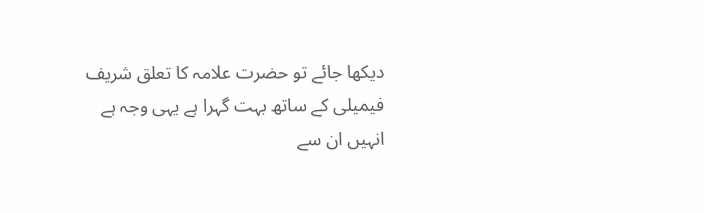دیکھا جائے تو حضرت علامہ کا تعلق شریف فیمیلی کے ساتھ بہت گہرا ہے یہی وجہ ہے انہیں ان سے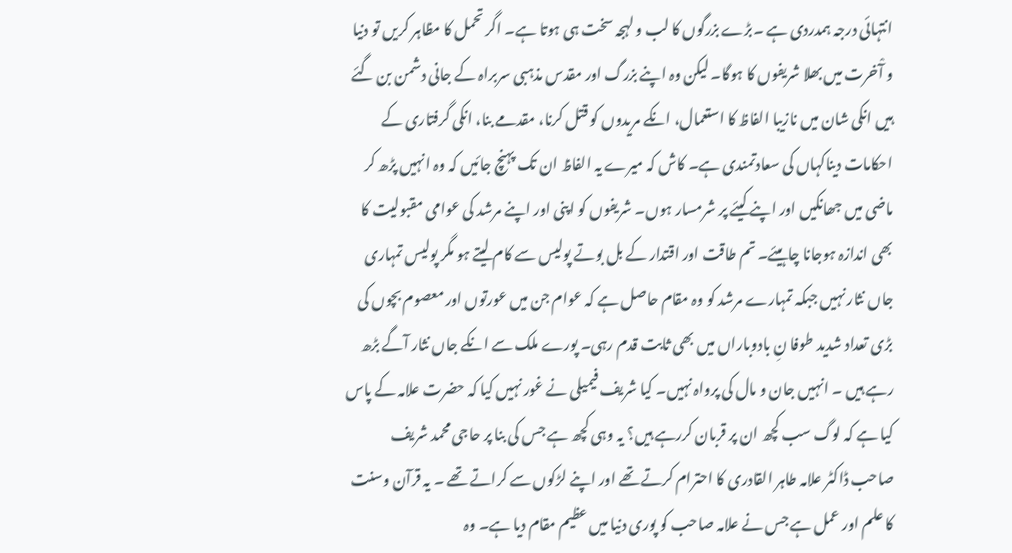انتہائی درجہ ہمدردی ہے ۔بڑے بزرگوں کا لب و لہجہ سخت ہی ہوتا ہے۔ اگر تحمل کا مظاہر کریں تو دنیا و آْخرت میں بھلا شریفوں کا ہوگا۔ لیکن وہ اپنے بزرگ اور مقدس مذہبی سربراہ کے جانی دشمن بن گئے ہیں انکی شان میں نازیبا الفاظ کا استعمال، انکے مریدوں کو قتل کرنا، مقدمے بنا، انکی گرفتاری کے احکامات دیناکہاں کی سعادتمندی ہے۔ کاش کہ میرے یہ الفاظ ان تک پہنچ جائیں کہ وہ انہیں پڑھ کر ماضی میں جھانکیں اور اپنے کیئے پر شرمسار ہوں۔ شریفوں کو اپنی اور اپنے مرشد کی عوامی مقبولیت کا بھی اندازہ ہوجانا چاہیئے۔ تم طاقت اور اقتدار کے بل بوتے پولیس سے کام لیتے ہو مگر پولیس تمہاری جاں نثار نہیں جبکہ تمہارے مرشد کو وہ مقام حاصل ہے کہ عوام جن میں عورتوں اور معصوم بچوں کی بڑی تعداد شدید طوفا نِ بادوباراں میں بھی ثابت قدم رہی۔ پورے ملک سے انکے جاں نثار آگے بڑھ رہے ہیں ۔ انہیں جان و مال کی پرواہ نہیں۔ کیا شریف فیمیلی نے غور نہیں کیا کہ حضرت علامہ کے پاس کیا ہے کہ لوگ سب کچھ ان پر قربان کررہے ہیں؟ یہ وہی کچھ ہے جس کی بنا پر حاجی محمد شریف صاحب ڈاکٹر علامہ طاہر القادری کا احترام کرتے تھے اور اپنے لڑکوں سے کراتے تھے ۔ یہ قرآن وسنت کا علم اور عمل ہے جس نے علامہ صاحب کو پوری دنیا میں عظیم مقام دیا ہے۔ وہ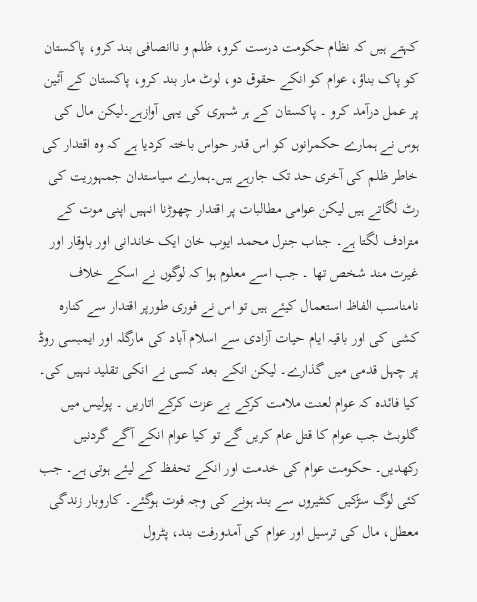کہتے ہیں کہ نظام حکومت درست کرو، ظلم و ناانصافی بند کرو، پاکستان کو پاک بناؤ، عوام کو انکے حقوق دو، لوٹ مار بند کرو، پاکستان کے آئین پر عمل درآمد کرو ۔ پاکستان کے ہر شہری کی یہی آوازہے۔لیکن مال کی ہوس نے ہمارے حکمرانوں کو اس قدر حواس باختہ کردیا ہے کہ وہ اقتدار کی خاطر ظلم کی آخری حد تک جارہے ہیں۔ہمارے سیاستدان جمہوریت کی رٹ لگاتے ہیں لیکن عوامی مطالبات پر اقتدار چھوڑنا انہیں اپنی موت کے مترادف لگتا ہے۔ جناب جنرل محمد ایوب خان ایک خاندانی اور باوقار اور غیرت مند شخص تھا ۔ جب اسے معلوم ہوا کہ لوگوں نے اسکے خلاف نامناسب الفاظ استعمال کیئے ہیں تو اس نے فوری طورپر اقتدار سے کنارہ کشی کی اور باقیہ ایام حیات آزادی سے اسلام آباد کی مارگلہ اور ایمبسی روڈ پر چہل قدمی میں گذارے۔ لیکن انکے بعد کسی نے انکی تقلید نہیں کی۔ کیا فائدہ کہ عوام لعنت ملامت کرکے بے عزت کرکے اتاریں ۔ پولیس میں گلوبٹ جب عوام کا قتل عام کریں گے تو کیا عوام انکے آگے گردنیں رکھدیں۔ حکومت عوام کی خدمت اور انکے تحفظ کے لیئے ہوتی ہے۔ جب کئی لوگ سڑکیں کنٹیروں سے بند ہونے کی وجہ فوت ہوگئے۔ کاروبار زندگی معطل، مال کی ترسیل اور عوام کی آمدورفت بند، پٹرول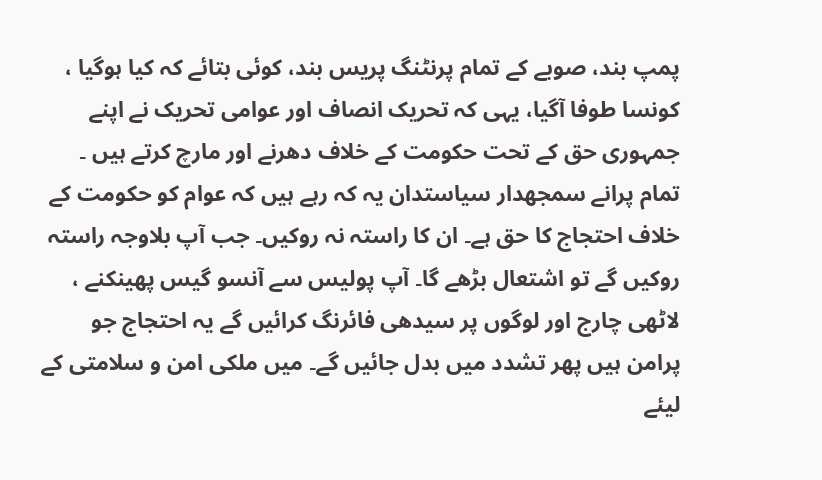پمپ بند، صوبے کے تمام پرنٹنگ پریس بند، کوئی بتائے کہ کیا ہوگیا ، کونسا طوفا آگیا، یہی کہ تحریک انصاف اور عوامی تحریک نے اپنے جمہوری حق کے تحت حکومت کے خلاف دھرنے اور مارچ کرتے ہیں ۔ تمام پرانے سمجھدار سیاستدان یہ کہ رہے ہیں کہ عوام کو حکومت کے خلاف احتجاج کا حق ہے۔ ان کا راستہ نہ روکیں۔ جب آپ بلاوجہ راستہ روکیں گے تو اشتعال بڑھے گا۔ آپ پولیس سے آنسو گیس پھینکنے ، لاٹھی چارج اور لوگوں پر سیدھی فائرنگ کرائیں گے یہ احتجاج جو پرامن ہیں پھر تشدد میں بدل جائیں گے۔ میں ملکی امن و سلامتی کے لیئے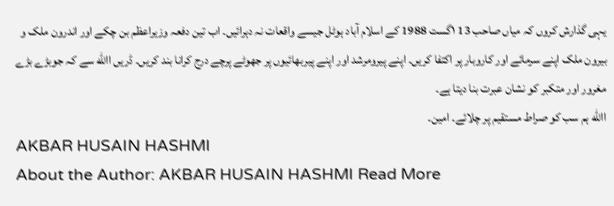یہی گذارش کروں کہ میاں صاحب 13 ۱گست 1988 کے اسلام آباد ہوٹل جیسے واقعات نہ دہرائیں۔ اب تین دفعہ وزیراعظم بن چکے اور اندرون ملک و بیرون ملک اپنے سرمائے اور کاروبار پر اکتفا کریں۔ اپنے پیرومرشد اور اپنے پیربھائیوں پر جھوٹے پرچے درج کرانا بند کریں۔ ڈریں االله سے کہ جوبڑے بڑے مغرور اور متکبر کو نشان عبرت بنا دیتا ہے۔
االله ہم سب کو صراط مستقیم پر چلائے۔ امین۔
AKBAR HUSAIN HASHMI
About the Author: AKBAR HUSAIN HASHMI Read More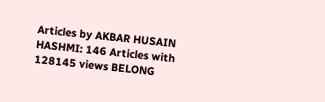Articles by AKBAR HUSAIN HASHMI: 146 Articles with 128145 views BELONG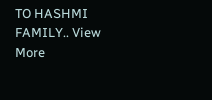TO HASHMI FAMILY.. View More